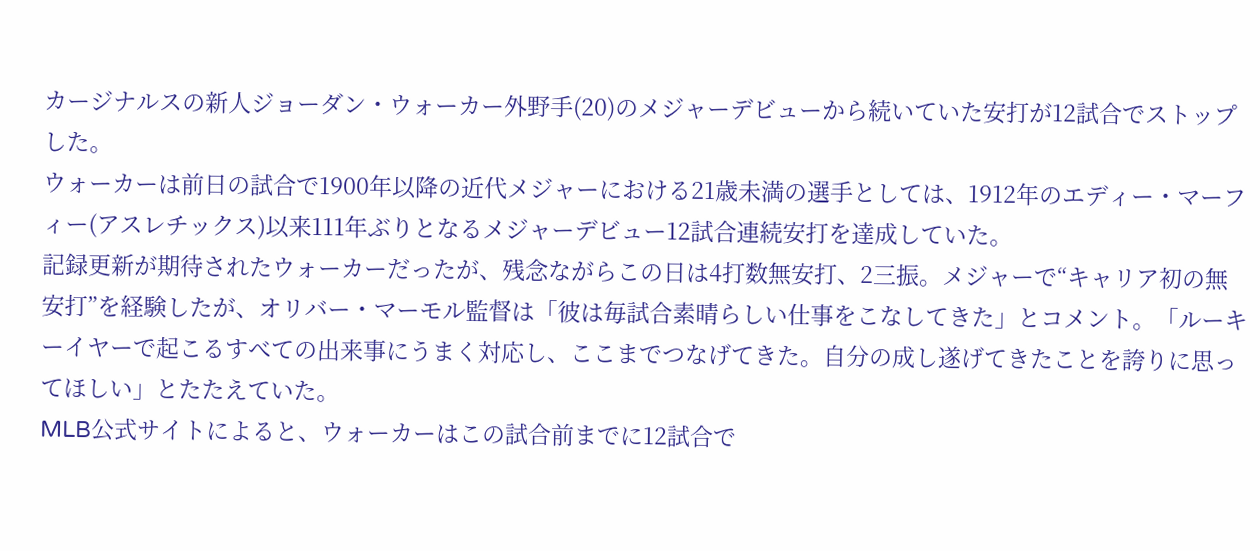カージナルスの新人ジョーダン・ウォーカー外野手(20)のメジャーデビューから続いていた安打が12試合でストップした。
ウォーカーは前日の試合で1900年以降の近代メジャーにおける21歳未満の選手としては、1912年のエディー・マーフィー(アスレチックス)以来111年ぶりとなるメジャーデビュー12試合連続安打を達成していた。
記録更新が期待されたウォーカーだったが、残念ながらこの日は4打数無安打、2三振。メジャーで“キャリア初の無安打”を経験したが、オリバー・マーモル監督は「彼は毎試合素晴らしい仕事をこなしてきた」とコメント。「ルーキーイヤーで起こるすべての出来事にうまく対応し、ここまでつなげてきた。自分の成し遂げてきたことを誇りに思ってほしい」とたたえていた。
MLB公式サイトによると、ウォーカーはこの試合前までに12試合で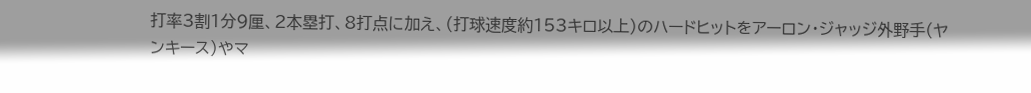打率3割1分9厘、2本塁打、8打点に加え、(打球速度約153キロ以上)のハードヒットをアーロン・ジャッジ外野手(ヤンキース)やマ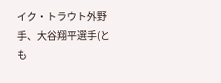イク・トラウト外野手、大谷翔平選手(とも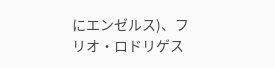にエンゼルス)、フリオ・ロドリゲス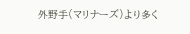外野手(マリナーズ)より多く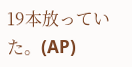19本放っていた。(AP)